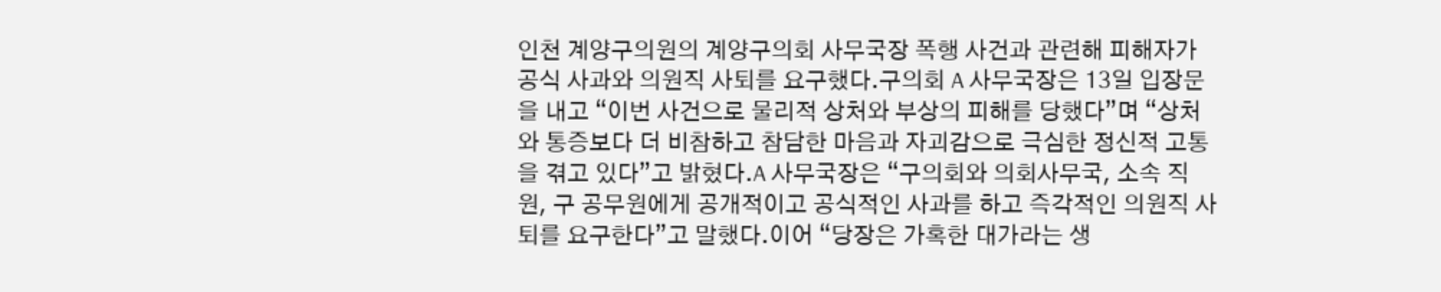인천 계양구의원의 계양구의회 사무국장 폭행 사건과 관련해 피해자가 공식 사과와 의원직 사퇴를 요구했다.구의회 A 사무국장은 13일 입장문을 내고 “이번 사건으로 물리적 상처와 부상의 피해를 당했다”며 “상처와 통증보다 더 비참하고 참담한 마음과 자괴감으로 극심한 정신적 고통을 겪고 있다”고 밝혔다.A 사무국장은 “구의회와 의회사무국, 소속 직원, 구 공무원에게 공개적이고 공식적인 사과를 하고 즉각적인 의원직 사퇴를 요구한다”고 말했다.이어 “당장은 가혹한 대가라는 생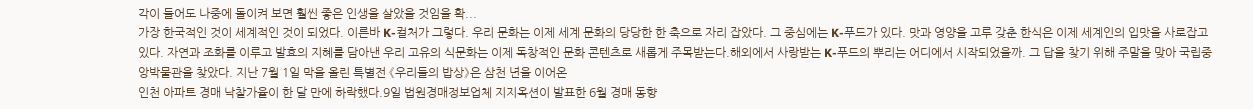각이 들어도 나중에 돌이켜 보면 훨씬 좋은 인생을 살았을 것임을 확...
가장 한국적인 것이 세계적인 것이 되었다. 이른바 K-컬처가 그렇다. 우리 문화는 이제 세계 문화의 당당한 한 축으로 자리 잡았다. 그 중심에는 K-푸드가 있다. 맛과 영양을 고루 갖춘 한식은 이제 세계인의 입맛을 사로잡고 있다. 자연과 조화를 이루고 발효의 지혜를 담아낸 우리 고유의 식문화는 이제 독창적인 문화 콘텐츠로 새롭게 주목받는다.해외에서 사랑받는 K-푸드의 뿌리는 어디에서 시작되었을까. 그 답을 찾기 위해 주말을 맞아 국립중앙박물관을 찾았다. 지난 7월 1일 막을 올린 특별전 《우리들의 밥상》은 삼천 년을 이어온
인천 아파트 경매 낙찰가율이 한 달 만에 하락했다.9일 법원경매정보업체 지지옥션이 발표한 6월 경매 동향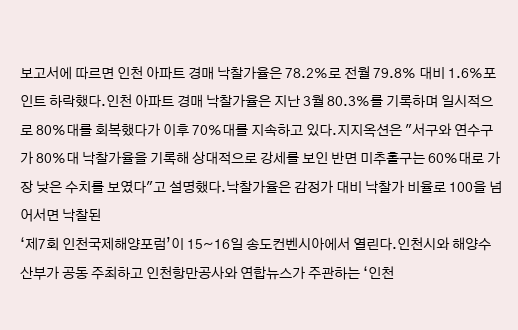보고서에 따르면 인천 아파트 경매 낙찰가율은 78.2%로 전월 79.8% 대비 1.6%포인트 하락했다.인천 아파트 경매 낙찰가율은 지난 3월 80.3%를 기록하며 일시적으로 80%대를 회복했다가 이후 70%대를 지속하고 있다.지지옥션은 "서구와 연수구가 80%대 낙찰가율을 기록해 상대적으로 강세를 보인 반면 미추홀구는 60%대로 가장 낮은 수치를 보였다"고 설명했다.낙찰가율은 감정가 대비 낙찰가 비율로 100을 넘어서면 낙찰된
‘제7회 인천국제해양포럼’이 15~16일 송도컨벤시아에서 열린다.인천시와 해양수산부가 공동 주최하고 인천항만공사와 연합뉴스가 주관하는 ‘인천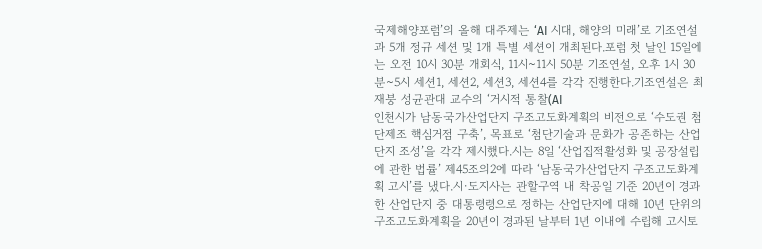국제해양포럼’의 올해 대주제는 ‘AI 시대, 해양의 미래’로 기조연설과 5개 정규 세션 및 1개 특별 세션이 개최된다.포럼 첫 날인 15일에는 오전 10시 30분 개회식, 11시~11시 50분 기조연설, 오후 1시 30분~5시 세션1, 세션2, 세션3, 세션4를 각각 진행한다.기조연설은 최재붕 성균관대 교수의 ‘거시적 통찰(AI
인천시가 남동국가산업단지 구조고도화계획의 비전으로 ‘수도권 첨단제조 핵심거점 구축’, 목표로 ‘첨단기술과 문화가 공존하는 산업단지 조성’을 각각 제시했다.시는 8일 ‘산업집적활성화 및 공장설립에 관한 법률’ 제45조의2에 따라 ‘남동국가산업단지 구조고도화계획 고시’를 냈다.시·도지사는 관할구역 내 착공일 기준 20년이 경과한 산업단지 중 대통령령으로 정하는 산업단지에 대해 10년 단위의 구조고도화계획을 20년이 경과된 날부터 1년 이내에 수립해 고시토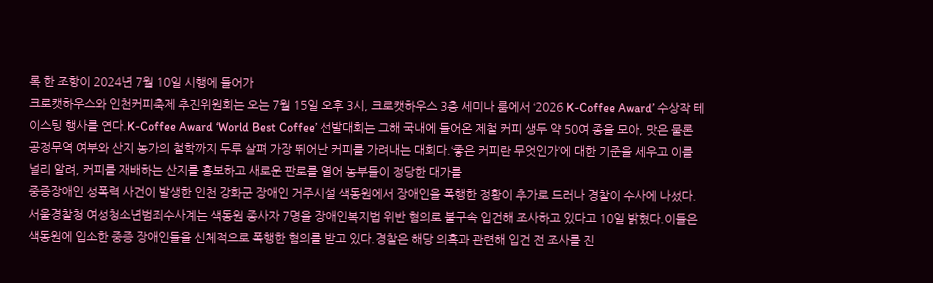록 한 조항이 2024년 7월 10일 시행에 들어가
크로캣하우스와 인천커피축제 추진위원회는 오는 7월 15일 오후 3시, 크로캣하우스 3층 세미나 룸에서 ‘2026 K-Coffee Award’ 수상작 테이스팅 행사를 연다.K-Coffee Award ‘World Best Coffee’ 선발대회는 그해 국내에 들어온 제철 커피 생두 약 50여 종을 모아, 맛은 물론 공정무역 여부와 산지 농가의 철학까지 두루 살펴 가장 뛰어난 커피를 가려내는 대회다.‘좋은 커피란 무엇인가’에 대한 기준을 세우고 이를 널리 알려, 커피를 재배하는 산지를 홍보하고 새로운 판로를 열어 농부들이 정당한 대가를
중증장애인 성폭력 사건이 발생한 인천 강화군 장애인 거주시설 색동원에서 장애인을 폭행한 정황이 추가로 드러나 경찰이 수사에 나섰다.서울경찰청 여성청소년범죄수사계는 색동원 종사자 7명을 장애인복지법 위반 혐의로 불구속 입건해 조사하고 있다고 10일 밝혔다.이들은 색동원에 입소한 중증 장애인들을 신체적으로 폭행한 혐의를 받고 있다.경찰은 해당 의혹과 관련해 입건 전 조사를 진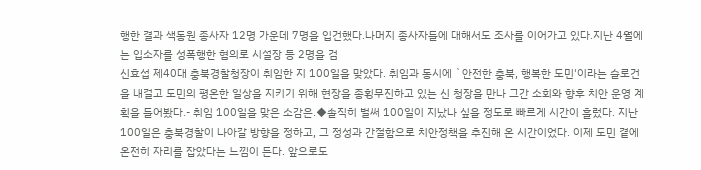행한 결과 색동원 종사자 12명 가운데 7명을 입건했다.나머지 종사자들에 대해서도 조사를 이어가고 있다.지난 4월에는 입소자를 성폭행한 혐의로 시설장 등 2명을 검
신효섭 제40대 충북경찰청장이 취임한 지 100일을 맞았다. 취임과 동시에 `안전한 충북, 행복한 도민'이라는 슬로건을 내걸고 도민의 평온한 일상을 지키기 위해 현장을 종횡무진하고 있는 신 청장을 만나 그간 소회와 향후 치안 운영 계획을 들어봤다.- 취임 100일을 맞은 소감은.◆솔직히 벌써 100일이 지났나 싶을 정도로 빠르게 시간이 흘렀다. 지난 100일은 충북경찰이 나아갈 방향을 정하고, 그 정성과 간절함으로 치안정책을 추진해 온 시간이었다. 이제 도민 곁에 온전히 자리를 잡았다는 느낌이 든다. 앞으로도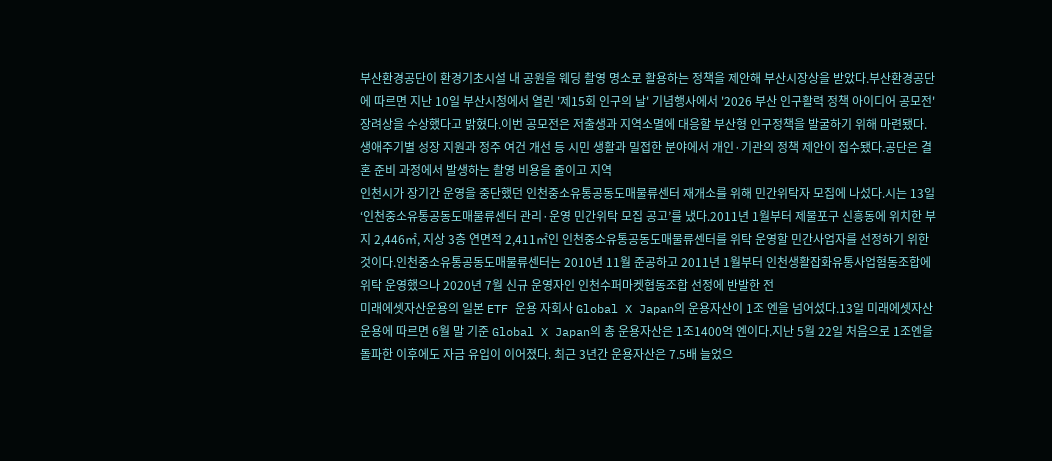부산환경공단이 환경기초시설 내 공원을 웨딩 촬영 명소로 활용하는 정책을 제안해 부산시장상을 받았다.부산환경공단에 따르면 지난 10일 부산시청에서 열린 '제15회 인구의 날' 기념행사에서 '2026 부산 인구활력 정책 아이디어 공모전' 장려상을 수상했다고 밝혔다.이번 공모전은 저출생과 지역소멸에 대응할 부산형 인구정책을 발굴하기 위해 마련됐다. 생애주기별 성장 지원과 정주 여건 개선 등 시민 생활과 밀접한 분야에서 개인·기관의 정책 제안이 접수됐다.공단은 결혼 준비 과정에서 발생하는 촬영 비용을 줄이고 지역
인천시가 장기간 운영을 중단했던 인천중소유통공동도매물류센터 재개소를 위해 민간위탁자 모집에 나섰다.시는 13일 ‘인천중소유통공동도매물류센터 관리·운영 민간위탁 모집 공고’를 냈다.2011년 1월부터 제물포구 신흥동에 위치한 부지 2,446㎡, 지상 3층 연면적 2,411㎡인 인천중소유통공동도매물류센터를 위탁 운영할 민간사업자를 선정하기 위한 것이다.인천중소유통공동도매물류센터는 2010년 11월 준공하고 2011년 1월부터 인천생활잡화유통사업혐동조합에 위탁 운영했으나 2020년 7월 신규 운영자인 인천수퍼마켓협동조합 선정에 반발한 전
미래에셋자산운용의 일본 ETF 운용 자회사 Global X Japan의 운용자산이 1조 엔을 넘어섰다.13일 미래에셋자산운용에 따르면 6월 말 기준 Global X Japan의 총 운용자산은 1조1400억 엔이다.지난 5월 22일 처음으로 1조엔을 돌파한 이후에도 자금 유입이 이어졌다. 최근 3년간 운용자산은 7.5배 늘었으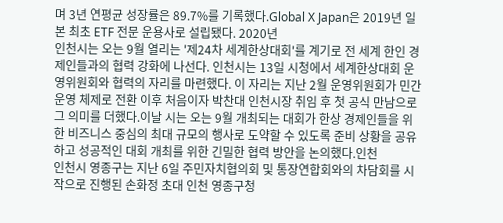며 3년 연평균 성장률은 89.7%를 기록했다.Global X Japan은 2019년 일본 최초 ETF 전문 운용사로 설립됐다. 2020년
인천시는 오는 9월 열리는 '제24차 세계한상대회'를 계기로 전 세계 한인 경제인들과의 협력 강화에 나선다. 인천시는 13일 시청에서 세계한상대회 운영위원회와 협력의 자리를 마련했다. 이 자리는 지난 2월 운영위원회가 민간 운영 체제로 전환 이후 처음이자 박찬대 인천시장 취임 후 첫 공식 만남으로 그 의미를 더했다.이날 시는 오는 9월 개최되는 대회가 한상 경제인들을 위한 비즈니스 중심의 최대 규모의 행사로 도약할 수 있도록 준비 상황을 공유하고 성공적인 대회 개최를 위한 긴밀한 협력 방안을 논의했다.인천
인천시 영종구는 지난 6일 주민자치협의회 및 통장연합회와의 차담회를 시작으로 진행된 손화정 초대 인천 영종구청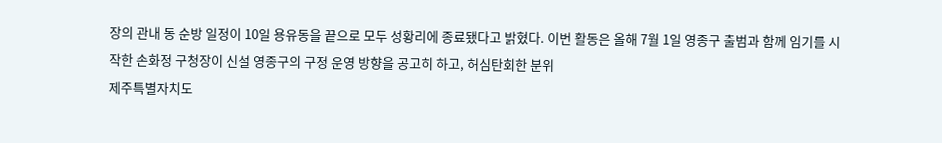장의 관내 동 순방 일정이 10일 용유동을 끝으로 모두 성황리에 종료됐다고 밝혔다. 이번 활동은 올해 7월 1일 영종구 출범과 함께 임기를 시작한 손화정 구청장이 신설 영종구의 구정 운영 방향을 공고히 하고, 허심탄회한 분위
제주특별자치도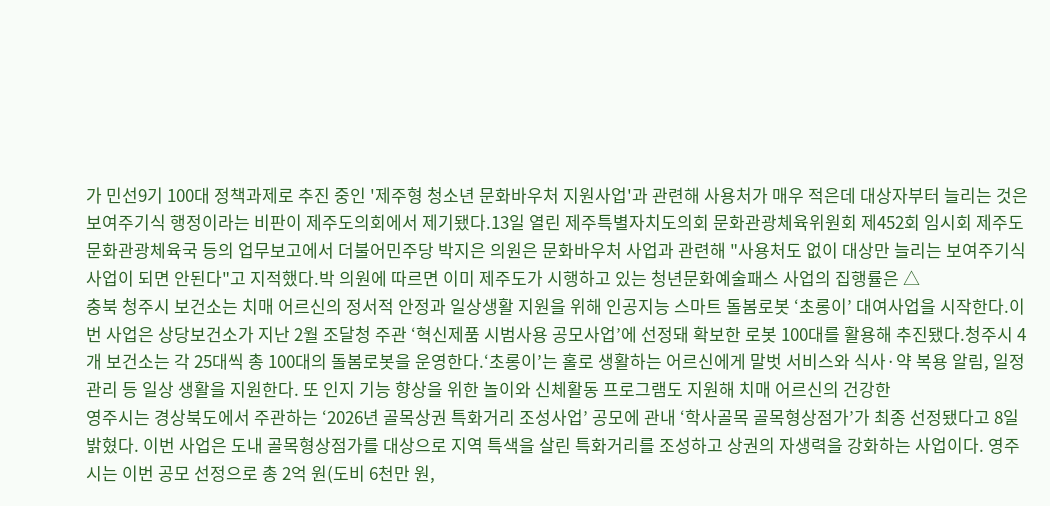가 민선9기 100대 정책과제로 추진 중인 '제주형 청소년 문화바우처 지원사업'과 관련해 사용처가 매우 적은데 대상자부터 늘리는 것은 보여주기식 행정이라는 비판이 제주도의회에서 제기됐다.13일 열린 제주특별자치도의회 문화관광체육위원회 제452회 임시회 제주도 문화관광체육국 등의 업무보고에서 더불어민주당 박지은 의원은 문화바우처 사업과 관련해 "사용처도 없이 대상만 늘리는 보여주기식 사업이 되면 안된다"고 지적했다.박 의원에 따르면 이미 제주도가 시행하고 있는 청년문화예술패스 사업의 집행률은 △
충북 청주시 보건소는 치매 어르신의 정서적 안정과 일상생활 지원을 위해 인공지능 스마트 돌봄로봇 ‘초롱이’ 대여사업을 시작한다.이번 사업은 상당보건소가 지난 2월 조달청 주관 ‘혁신제품 시범사용 공모사업’에 선정돼 확보한 로봇 100대를 활용해 추진됐다.청주시 4개 보건소는 각 25대씩 총 100대의 돌봄로봇을 운영한다.‘초롱이’는 홀로 생활하는 어르신에게 말벗 서비스와 식사·약 복용 알림, 일정 관리 등 일상 생활을 지원한다. 또 인지 기능 향상을 위한 놀이와 신체활동 프로그램도 지원해 치매 어르신의 건강한
영주시는 경상북도에서 주관하는 ‘2026년 골목상권 특화거리 조성사업’ 공모에 관내 ‘학사골목 골목형상점가’가 최종 선정됐다고 8일 밝혔다. 이번 사업은 도내 골목형상점가를 대상으로 지역 특색을 살린 특화거리를 조성하고 상권의 자생력을 강화하는 사업이다. 영주시는 이번 공모 선정으로 총 2억 원(도비 6천만 원,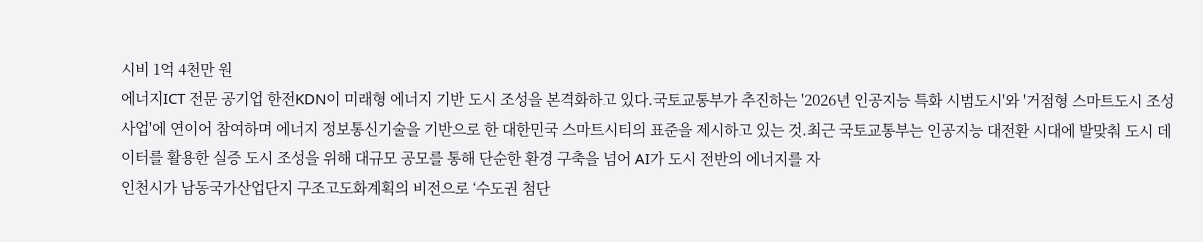시비 1억 4천만 원
에너지ICT 전문 공기업 한전KDN이 미래형 에너지 기반 도시 조성을 본격화하고 있다.국토교통부가 추진하는 '2026년 인공지능 특화 시범도시'와 '거점형 스마트도시 조성사업'에 연이어 참여하며 에너지 정보통신기술을 기반으로 한 대한민국 스마트시티의 표준을 제시하고 있는 것.최근 국토교통부는 인공지능 대전환 시대에 발맞춰 도시 데이터를 활용한 실증 도시 조성을 위해 대규모 공모를 통해 단순한 환경 구축을 넘어 AI가 도시 전반의 에너지를 자
인천시가 남동국가산업단지 구조고도화계획의 비전으로 ‘수도권 첨단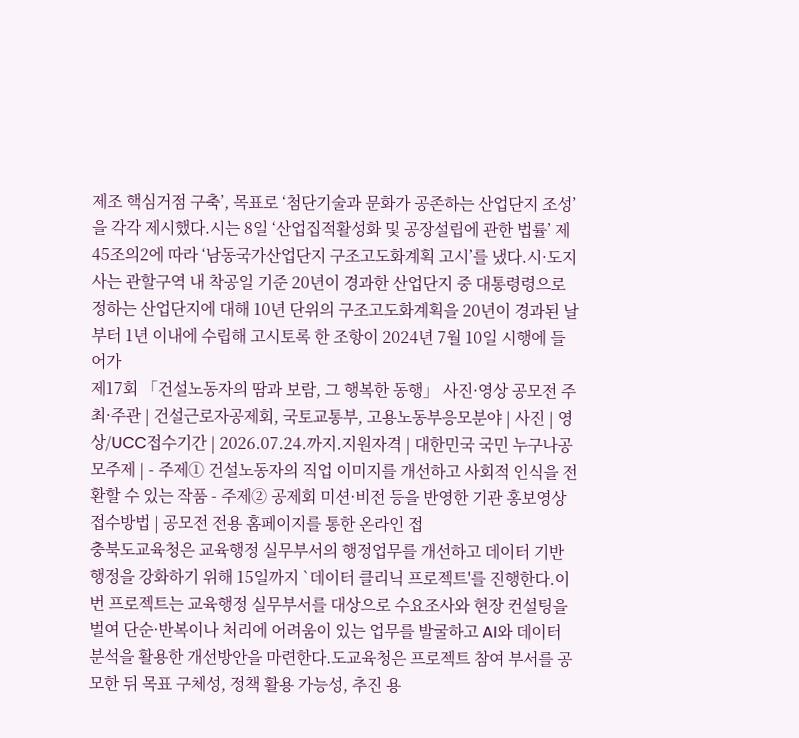제조 핵심거점 구축’, 목표로 ‘첨단기술과 문화가 공존하는 산업단지 조성’을 각각 제시했다.시는 8일 ‘산업집적활성화 및 공장설립에 관한 법률’ 제45조의2에 따라 ‘남동국가산업단지 구조고도화계획 고시’를 냈다.시·도지사는 관할구역 내 착공일 기준 20년이 경과한 산업단지 중 대통령령으로 정하는 산업단지에 대해 10년 단위의 구조고도화계획을 20년이 경과된 날부터 1년 이내에 수립해 고시토록 한 조항이 2024년 7월 10일 시행에 들어가
제17회 「건설노동자의 땀과 보람, 그 행복한 동행」 사진·영상 공모전 주최·주관 | 건설근로자공제회, 국토교통부, 고용노동부응모분야 | 사진 | 영상/UCC접수기간 | 2026.07.24.까지.지원자격 | 대한민국 국민 누구나공모주제 | - 주제① 건설노동자의 직업 이미지를 개선하고 사회적 인식을 전환할 수 있는 작품 - 주제② 공제회 미션·비전 등을 반영한 기관 홍보영상접수방법 | 공모전 전용 홈페이지를 통한 온라인 접
충북도교육청은 교육행정 실무부서의 행정업무를 개선하고 데이터 기반 행정을 강화하기 위해 15일까지 `데이터 클리닉 프로젝트'를 진행한다.이번 프로젝트는 교육행정 실무부서를 대상으로 수요조사와 현장 컨설팅을 벌여 단순·반복이나 처리에 어려움이 있는 업무를 발굴하고 AI와 데이터 분석을 활용한 개선방안을 마련한다.도교육청은 프로젝트 참여 부서를 공모한 뒤 목표 구체성, 정책 활용 가능성, 추진 용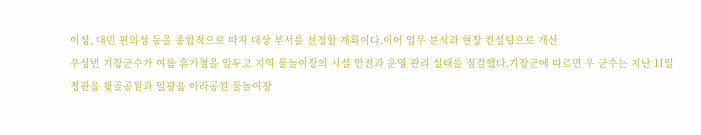이성, 대민 편의성 등을 종합적으로 따져 대상 부서를 선정할 계획이다.이어 업무 분석과 현장 컨설팅으로 개선
우성빈 기장군수가 여름 휴가철을 앞두고 지역 물놀이장의 시설 안전과 운영 관리 실태를 점검했다.기장군에 따르면 우 군수는 지난 11일 정관읍 윗골공원과 일광읍 아라공원 물놀이장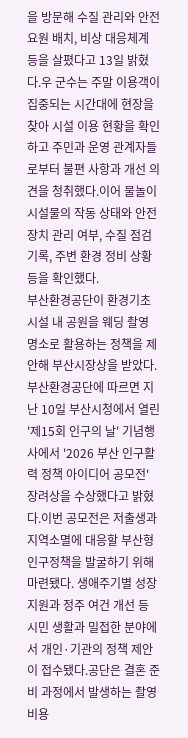을 방문해 수질 관리와 안전요원 배치, 비상 대응체계 등을 살폈다고 13일 밝혔다.우 군수는 주말 이용객이 집중되는 시간대에 현장을 찾아 시설 이용 현황을 확인하고 주민과 운영 관계자들로부터 불편 사항과 개선 의견을 청취했다.이어 물놀이 시설물의 작동 상태와 안전장치 관리 여부, 수질 점검 기록, 주변 환경 정비 상황 등을 확인했다.
부산환경공단이 환경기초시설 내 공원을 웨딩 촬영 명소로 활용하는 정책을 제안해 부산시장상을 받았다.부산환경공단에 따르면 지난 10일 부산시청에서 열린 '제15회 인구의 날' 기념행사에서 '2026 부산 인구활력 정책 아이디어 공모전' 장려상을 수상했다고 밝혔다.이번 공모전은 저출생과 지역소멸에 대응할 부산형 인구정책을 발굴하기 위해 마련됐다. 생애주기별 성장 지원과 정주 여건 개선 등 시민 생활과 밀접한 분야에서 개인·기관의 정책 제안이 접수됐다.공단은 결혼 준비 과정에서 발생하는 촬영 비용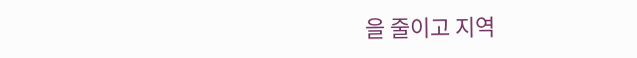을 줄이고 지역